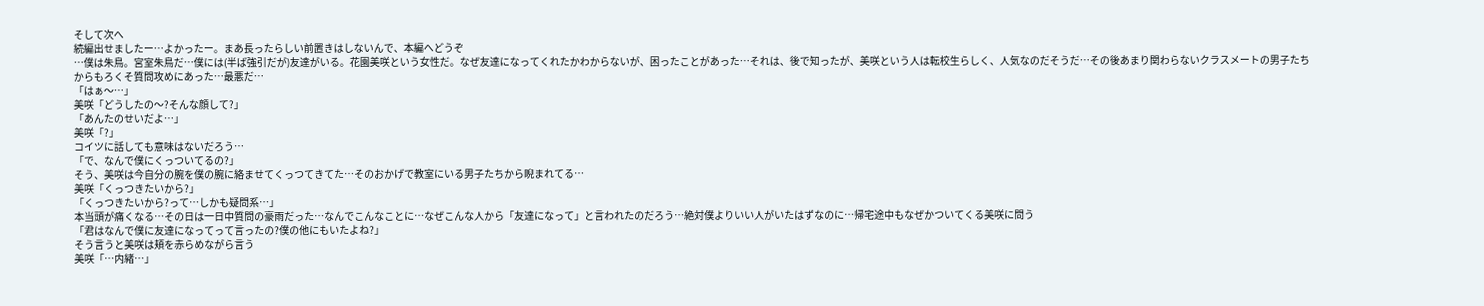そして次へ
続編出せましたー…よかったー。まあ長ったらしい前置きはしないんで、本編へどうぞ
…僕は朱鳥。宮室朱鳥だ…僕には(半ば強引だが)友達がいる。花園美咲という女性だ。なぜ友達になってくれたかわからないが、困ったことがあった…それは、後で知ったが、美咲という人は転校生らしく、人気なのだそうだ…その後あまり関わらないクラスメートの男子たちからもろくそ質問攻めにあった…最悪だ…
「はぁ〜…」
美咲「どうしたの〜?そんな顔して?」
「あんたのせいだよ…」
美咲「?」
コイツに話しても意味はないだろう…
「で、なんで僕にくっついてるの?」
そう、美咲は今自分の腕を僕の腕に絡ませてくっつてきてた…そのおかげで教室にいる男子たちから睨まれてる…
美咲「くっつきたいから?」
「くっつきたいから?って…しかも疑問系…」
本当頭が痛くなる…その日は一日中質問の豪雨だった…なんでこんなことに…なぜこんな人から「友達になって」と言われたのだろう…絶対僕よりいい人がいたはずなのに…帰宅途中もなぜかついてくる美咲に問う
「君はなんで僕に友達になってって言ったの?僕の他にもいたよね?」
そう言うと美咲は頬を赤らめながら言う
美咲「…内緒…」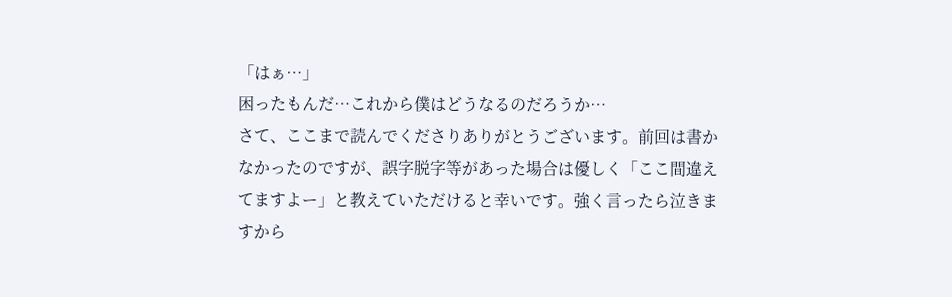「はぁ…」
困ったもんだ…これから僕はどうなるのだろうか…
さて、ここまで読んでくださりありがとうございます。前回は書かなかったのですが、誤字脱字等があった場合は優しく「ここ間違えてますよー」と教えていただけると幸いです。強く言ったら泣きますから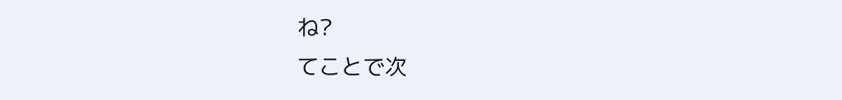ね?
てことで次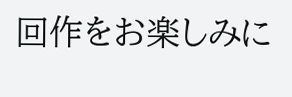回作をお楽しみに